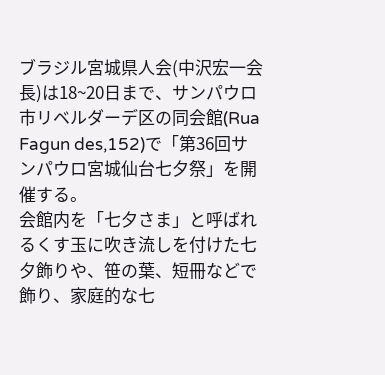ブラジル宮城県人会(中沢宏一会長)は18~20日まで、サンパウロ市リベルダーデ区の同会館(Rua Fagun des,152)で「第36回サンパウロ宮城仙台七夕祭」を開催する。
会館内を「七夕さま」と呼ばれるくす玉に吹き流しを付けた七夕飾りや、笹の葉、短冊などで飾り、家庭的な七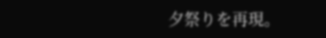夕祭りを再現。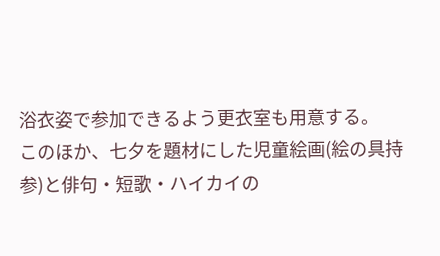浴衣姿で参加できるよう更衣室も用意する。
このほか、七夕を題材にした児童絵画(絵の具持参)と俳句・短歌・ハイカイの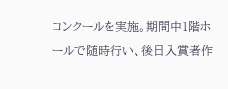コンクールを実施。期間中1階ホールで随時行い、後日入賞者作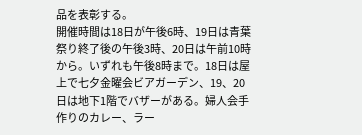品を表彰する。
開催時間は18日が午後6時、19日は青葉祭り終了後の午後3時、20日は午前10時から。いずれも午後8時まで。18日は屋上で七夕金曜会ビアガーデン、19、20日は地下1階でバザーがある。婦人会手作りのカレー、ラー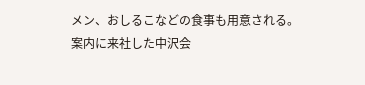メン、おしるこなどの食事も用意される。
案内に来社した中沢会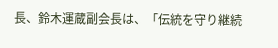長、鈴木運蔵副会長は、「伝統を守り継続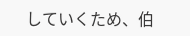していくため、伯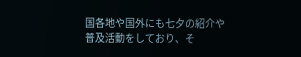国各地や国外にも七夕の紹介や普及活動をしており、そ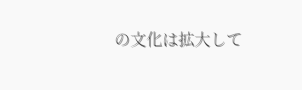の文化は拡大して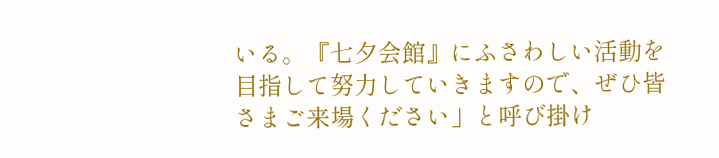いる。『七夕会館』にふさわしい活動を目指して努力していきますので、ぜひ皆さまご来場ください」と呼び掛け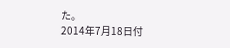た。
2014年7月18日付